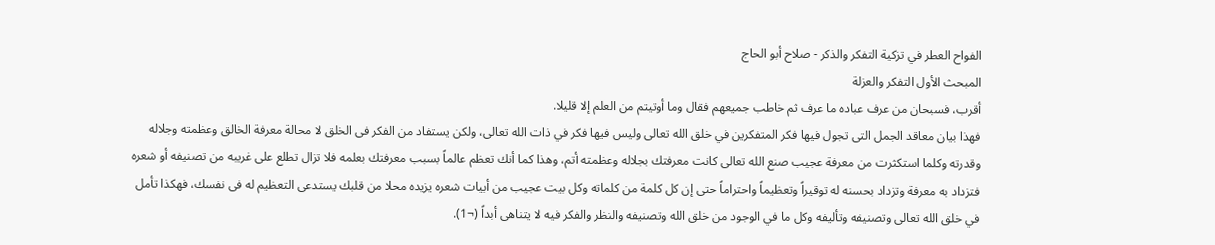الفواح العطر في تزكية التفكر والذكر - صلاح أبو الحاج
المبحث الأول التفكر والعزلة
أقرب، فسبحان من عرف عباده ما عرف ثم خاطب جميعهم فقال وما أوتيتم من العلم إلا قليلا.
فهذا بيان معاقد الجمل التى تجول فيها فكر المتفكرين في خلق الله تعالى وليس فيها فكر في ذات الله تعالى، ولكن يستفاد من الفكر فى الخلق لا محالة معرفة الخالق وعظمته وجلاله وقدرته وكلما استكثرت من معرفة عجيب صنع الله تعالى كانت معرفتك بجلاله وعظمته أتم، وهذا كما أنك تعظم عالماً بسبب معرفتك بعلمه فلا تزال تطلع على غريبه من تصنيفه أو شعره فتزداد به معرفة وتزداد بحسنه له توقيراً وتعظيماً واحتراماً حتى إن كل كلمة من كلماته وكل بيت عجيب من أبيات شعره يزيده محلا من قلبك يستدعى التعظيم له فى نفسك، فهكذا تأمل في خلق الله تعالى وتصنيفه وتأليفه وكل ما في الوجود من خلق الله وتصنيفه والنظر والفكر فيه لا يتناهى أبداً (¬1).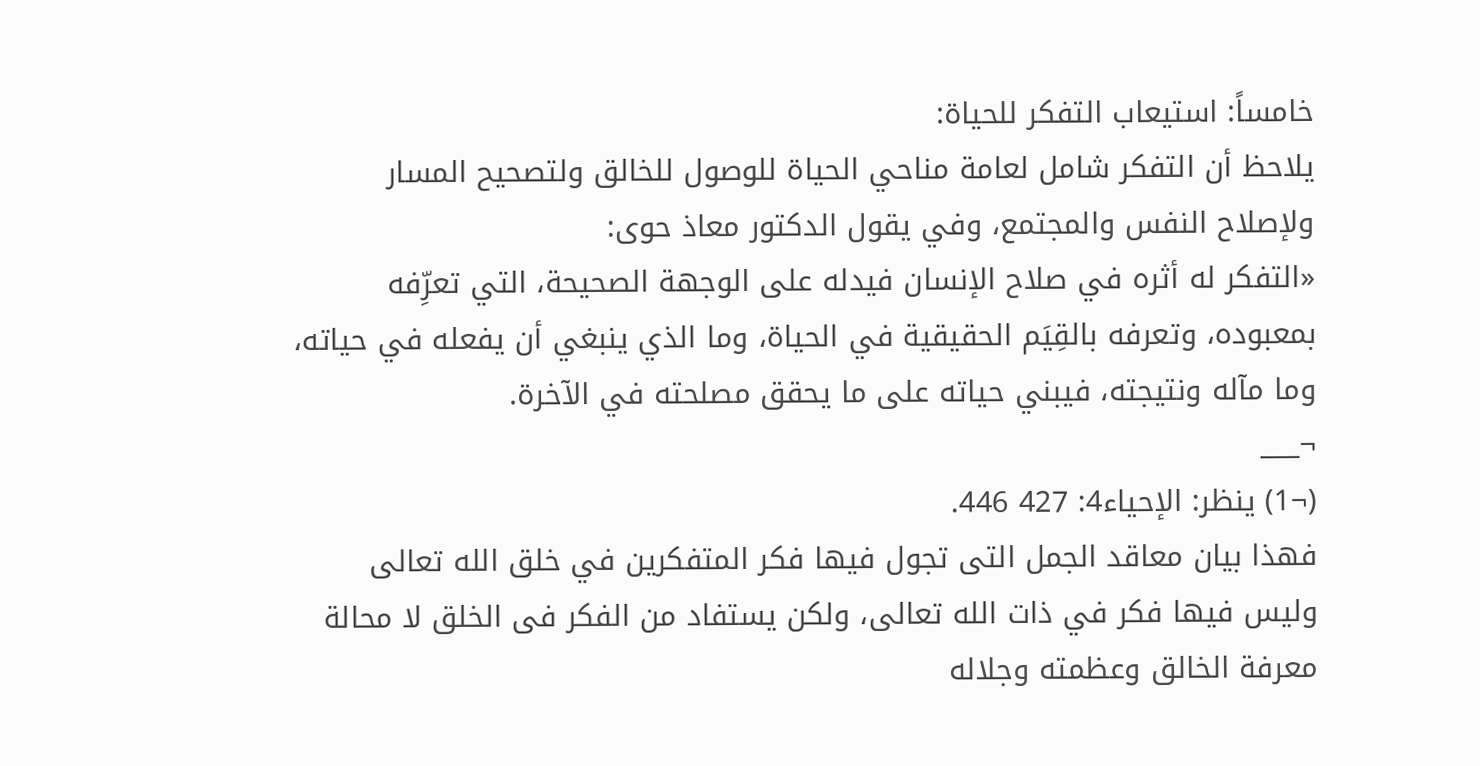خامساً: استيعاب التفكر للحياة:
يلاحظ أن التفكر شامل لعامة مناحي الحياة للوصول للخالق ولتصحيح المسار ولإصلاح النفس والمجتمع، وفي يقول الدكتور معاذ حوى:
«التفكر له أثره في صلاح الإنسان فيدله على الوجهة الصحيحة، التي تعرِّفه بمعبوده، وتعرفه بالقِيَم الحقيقية في الحياة، وما الذي ينبغي أن يفعله في حياته، وما مآله ونتيجته، فيبني حياته على ما يحقق مصلحته في الآخرة.
¬___
(¬1) ينظر: الإحياء4: 427 446.
فهذا بيان معاقد الجمل التى تجول فيها فكر المتفكرين في خلق الله تعالى وليس فيها فكر في ذات الله تعالى، ولكن يستفاد من الفكر فى الخلق لا محالة معرفة الخالق وعظمته وجلاله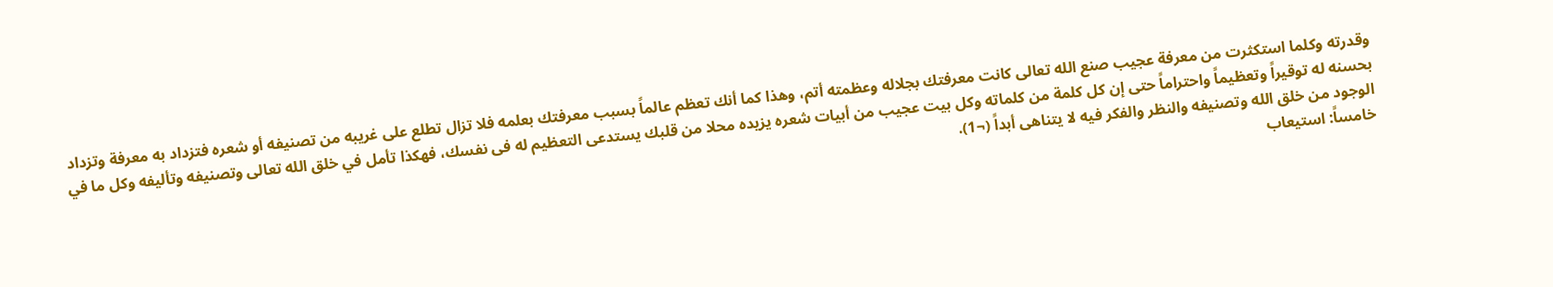وقدرته وكلما استكثرت من معرفة عجيب صنع الله تعالى كانت معرفتك بجلاله وعظمته أتم، وهذا كما أنك تعظم عالماً بسبب معرفتك بعلمه فلا تزال تطلع على غريبه من تصنيفه أو شعره فتزداد به معرفة وتزداد بحسنه له توقيراً وتعظيماً واحتراماً حتى إن كل كلمة من كلماته وكل بيت عجيب من أبيات شعره يزيده محلا من قلبك يستدعى التعظيم له فى نفسك، فهكذا تأمل في خلق الله تعالى وتصنيفه وتأليفه وكل ما في الوجود من خلق الله وتصنيفه والنظر والفكر فيه لا يتناهى أبداً (¬1).
خامساً: استيعاب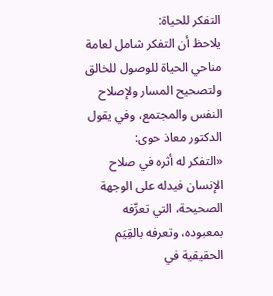التفكر للحياة:
يلاحظ أن التفكر شامل لعامة مناحي الحياة للوصول للخالق ولتصحيح المسار ولإصلاح النفس والمجتمع، وفي يقول الدكتور معاذ حوى:
«التفكر له أثره في صلاح الإنسان فيدله على الوجهة الصحيحة، التي تعرِّفه بمعبوده، وتعرفه بالقِيَم الحقيقية في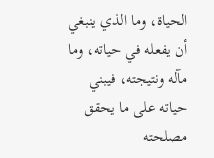الحياة، وما الذي ينبغي أن يفعله في حياته، وما مآله ونتيجته، فيبني حياته على ما يحقق مصلحته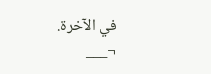في الآخرة.
¬___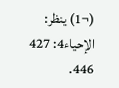(¬1) ينظر: الإحياء4: 427 446.